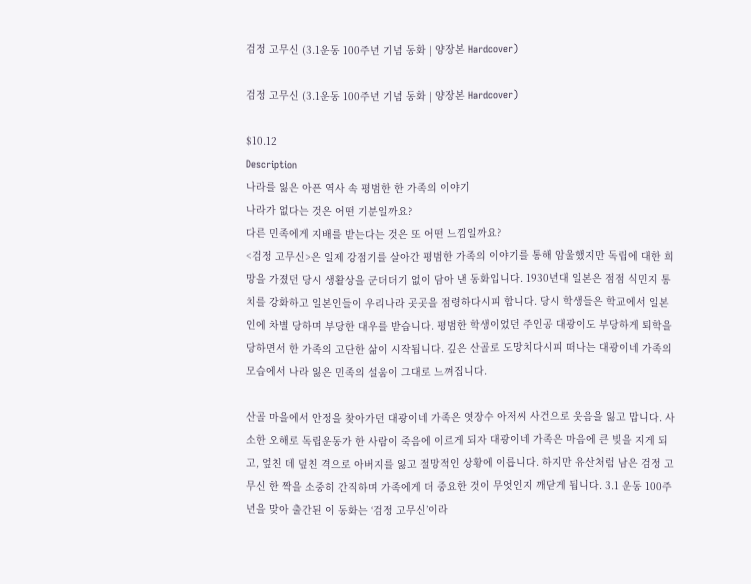검정 고무신 (3.1운동 100주년 기념 동화 | 양장본 Hardcover)

검정 고무신 (3.1운동 100주년 기념 동화 | 양장본 Hardcover)

$10.12
Description
나라를 잃은 아픈 역사 속 평범한 한 가족의 이야기
나라가 없다는 것은 어떤 기분일까요?
다른 민족에게 지배를 받는다는 것은 또 어떤 느낌일까요?
<검정 고무신>은 일제 강점기를 살아간 평범한 가족의 이야기를 통해 암울했지만 독립에 대한 희망을 가졌던 당시 생활상을 군더더기 없이 담아 낸 동화입니다. 1930년대 일본은 점점 식민지 통치를 강화하고 일본인들이 우리나라 곳곳을 점령하다시피 합니다. 당시 학생들은 학교에서 일본인에 차별 당하며 부당한 대우를 받습니다. 평범한 학생이었던 주인공 대광이도 부당하게 퇴학을 당하면서 한 가족의 고단한 삶이 시작됩니다. 깊은 산골로 도망치다시피 떠나는 대광이네 가족의 모습에서 나라 잃은 민족의 설움이 그대로 느껴집니다.

산골 마을에서 안정을 찾아가던 대광이네 가족은 엿장수 아저씨 사건으로 웃음을 잃고 맙니다. 사소한 오해로 독립운동가 한 사람이 죽음에 이르게 되자 대광이네 가족은 마음에 큰 빚을 지게 되고, 엎친 데 덮친 격으로 아버지를 잃고 절망적인 상황에 이릅니다. 하지만 유산처럼 남은 검정 고무신 한 짝을 소중히 간직하며 가족에게 더 중요한 것이 무엇인지 깨닫게 됩니다. 3.1 운동 100주년을 맞아 출간된 이 동화는 ‘검정 고무신’이라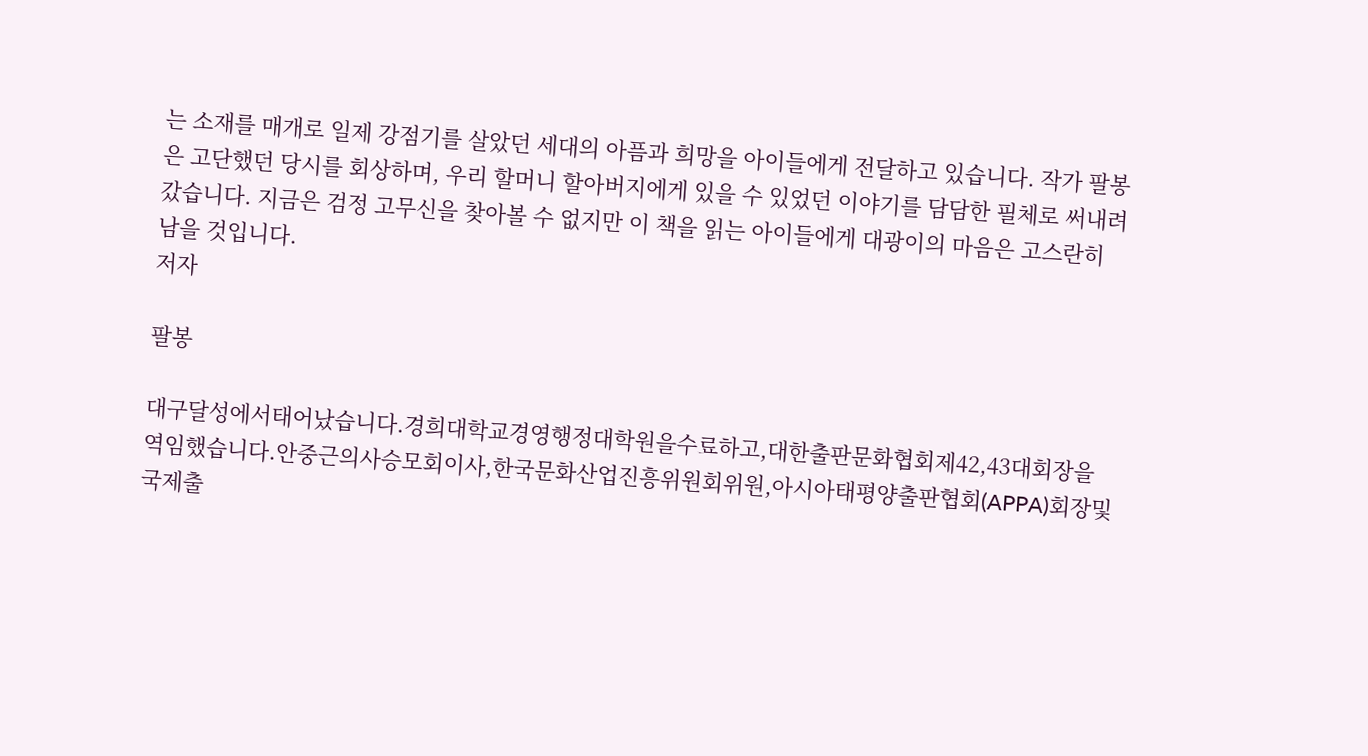는 소재를 매개로 일제 강점기를 살았던 세대의 아픔과 희망을 아이들에게 전달하고 있습니다. 작가 팔봉은 고단했던 당시를 회상하며, 우리 할머니 할아버지에게 있을 수 있었던 이야기를 담담한 필체로 써내려 갔습니다. 지금은 검정 고무신을 찾아볼 수 없지만 이 책을 읽는 아이들에게 대광이의 마음은 고스란히 남을 것입니다.
저자

팔봉

대구달성에서태어났습니다.경희대학교경영행정대학원을수료하고,대한출판문화협회제42,43대회장을역임했습니다.안중근의사승모회이사,한국문화산업진흥위원회위원,아시아태평양출판협회(APPA)회장및국제출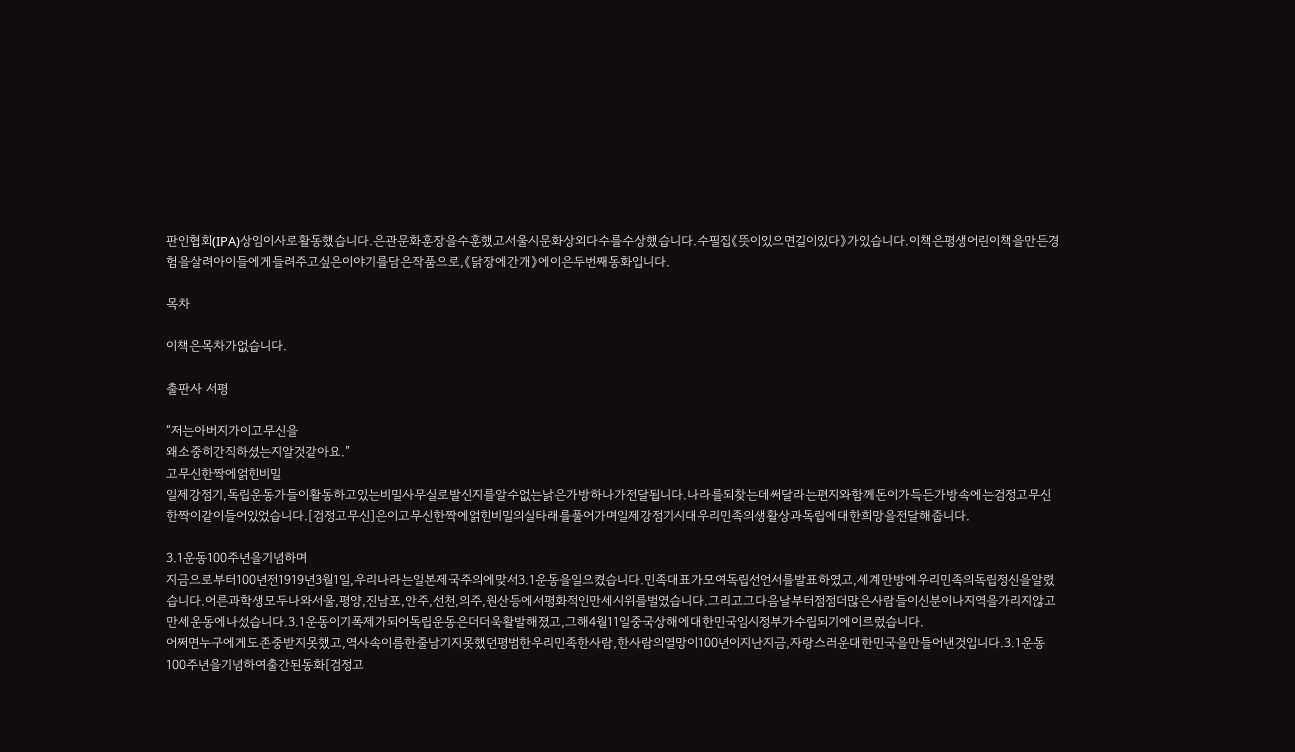판인협회(IPA)상임이사로활동했습니다.은관문화훈장을수훈했고서울시문화상외다수를수상했습니다.수필집《뜻이있으면길이있다》가있습니다.이책은평생어린이책을만든경험을살려아이들에게들려주고싶은이야기를담은작품으로,《닭장에간개》에이은두번째동화입니다.

목차

이책은목차가없습니다.

출판사 서평

“저는아버지가이고무신을
왜소중히간직하셨는지알것같아요.”
고무신한짝에얽힌비밀
일제강점기,독립운동가들이활동하고있는비밀사무실로발신지를알수없는낡은가방하나가전달됩니다.나라를되찾는데써달라는편지와함께돈이가득든가방속에는검정고무신한짝이같이들어있었습니다.[검정고무신]은이고무신한짝에얽힌비밀의실타래를풀어가며일제강점기시대우리민족의생활상과독립에대한희망을전달해줍니다.

3.1운동100주년을기념하며
지금으로부터100년전1919년3월1일,우리나라는일본제국주의에맞서3.1운동을일으켰습니다.민족대표가모여독립선언서를발표하였고,세계만방에우리민족의독립정신을알렸습니다.어른과학생모두나와서울,평양,진남포,안주,선천,의주,원산등에서평화적인만세시위를벌였습니다.그리고그다음날부터점점더많은사람들이신분이나지역을가리지않고만세운동에나섰습니다.3.1운동이기폭제가되어독립운동은더더욱활발해졌고,그해4월11일중국상해에대한민국임시정부가수립되기에이르렀습니다.
어쩌면누구에게도존중받지못했고,역사속이름한줄남기지못했던평범한우리민족한사람,한사람의열망이100년이지난지금,자랑스러운대한민국을만들어낸것입니다.3.1운동100주년을기념하여출간된동화[검정고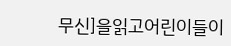무신]을읽고어린이들이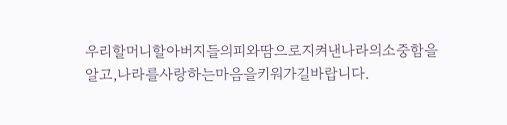우리할머니할아버지들의피와땀으로지켜낸나라의소중함을알고,나라를사랑하는마음을키워가길바랍니다.